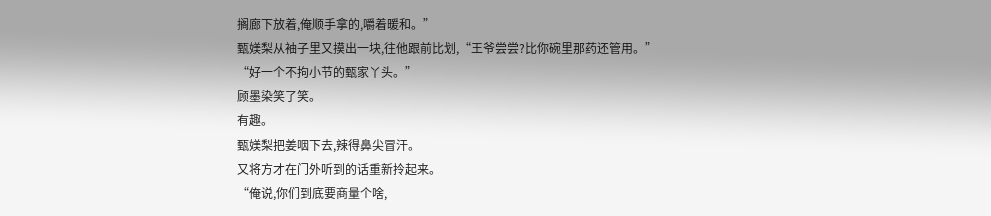搁廊下放着,俺顺手拿的,嚼着暖和。”
甄媄梨从袖子里又摸出一块,往他跟前比划,“王爷尝尝?比你碗里那药还管用。”
“好一个不拘小节的甄家丫头。”
顾墨染笑了笑。
有趣。
甄媄梨把姜咽下去,辣得鼻尖冒汗。
又将方才在门外听到的话重新拎起来。
“俺说,你们到底要商量个啥,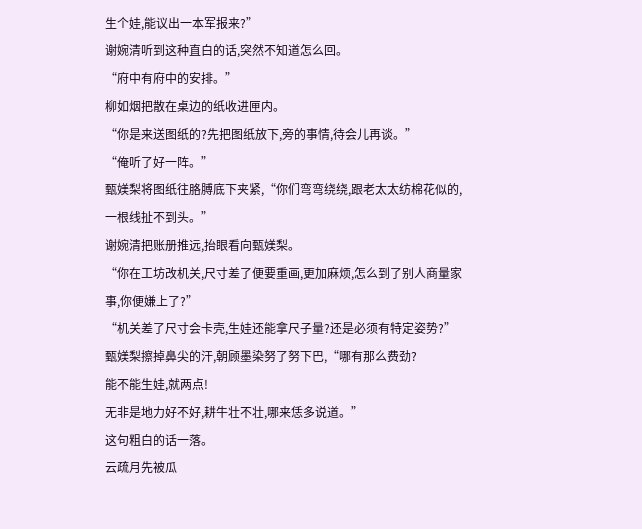生个娃,能议出一本军报来?”
谢婉清听到这种直白的话,突然不知道怎么回。
“府中有府中的安排。”
柳如烟把散在桌边的纸收进匣内。
“你是来送图纸的?先把图纸放下,旁的事情,待会儿再谈。”
“俺听了好一阵。”
甄媄梨将图纸往胳膊底下夹紧,“你们弯弯绕绕,跟老太太纺棉花似的,一根线扯不到头。”
谢婉清把账册推远,抬眼看向甄媄梨。
“你在工坊改机关,尺寸差了便要重画,更加麻烦,怎么到了别人商量家事,你便嫌上了?”
“机关差了尺寸会卡壳,生娃还能拿尺子量?还是必须有特定姿势?”
甄媄梨擦掉鼻尖的汗,朝顾墨染努了努下巴,“哪有那么费劲?
能不能生娃,就两点!
无非是地力好不好,耕牛壮不壮,哪来恁多说道。”
这句粗白的话一落。
云疏月先被瓜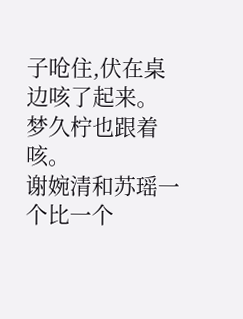子呛住,伏在桌边咳了起来。
梦久柠也跟着咳。
谢婉清和苏瑶一个比一个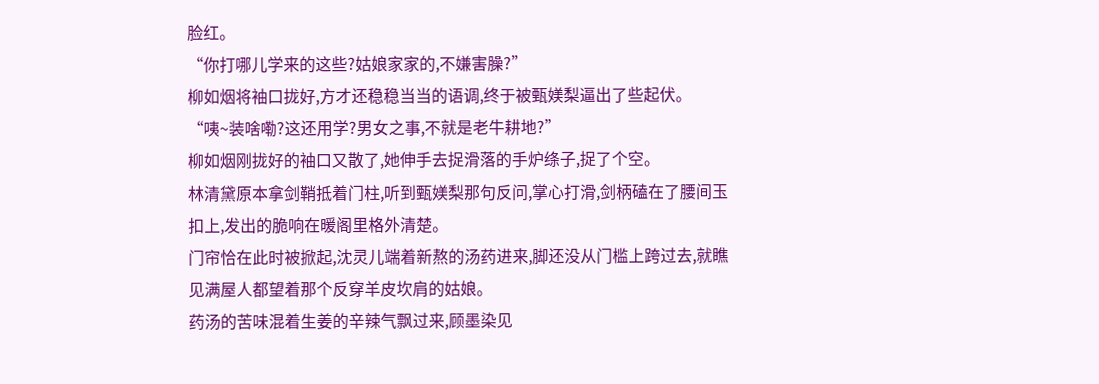脸红。
“你打哪儿学来的这些?姑娘家家的,不嫌害臊?”
柳如烟将袖口拢好,方才还稳稳当当的语调,终于被甄媄梨逼出了些起伏。
“咦~装啥嘞?这还用学?男女之事,不就是老牛耕地?”
柳如烟刚拢好的袖口又散了,她伸手去捉滑落的手炉绦子,捉了个空。
林清黛原本拿剑鞘抵着门柱,听到甄媄梨那句反问,掌心打滑,剑柄磕在了腰间玉扣上,发出的脆响在暖阁里格外清楚。
门帘恰在此时被掀起,沈灵儿端着新熬的汤药进来,脚还没从门槛上跨过去,就瞧见满屋人都望着那个反穿羊皮坎肩的姑娘。
药汤的苦味混着生姜的辛辣气飘过来,顾墨染见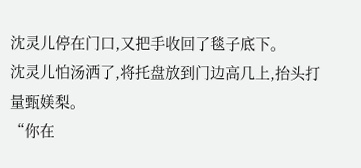沈灵儿停在门口,又把手收回了毯子底下。
沈灵儿怕汤洒了,将托盘放到门边高几上,抬头打量甄媄梨。
“你在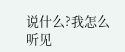说什么?我怎么听见